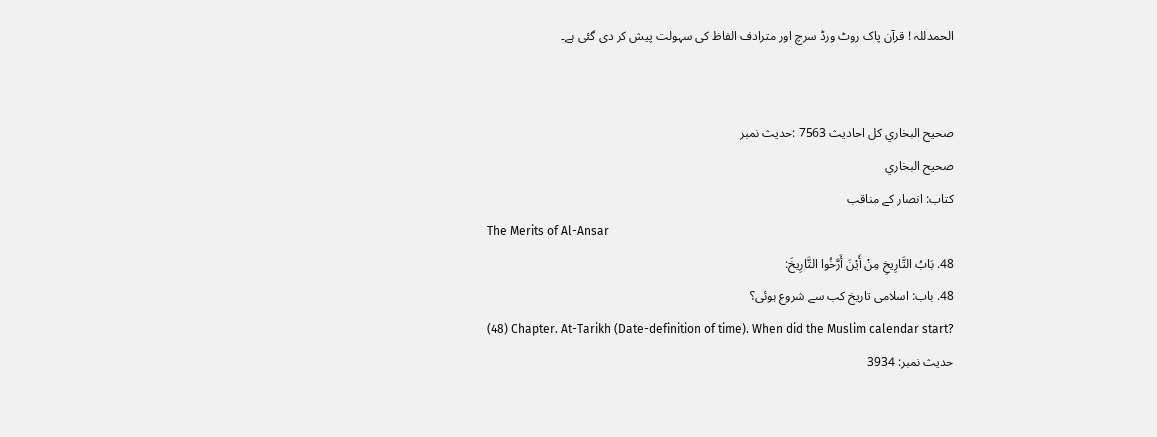الحمدللہ ! قرآن پاک روٹ ورڈ سرچ اور مترادف الفاظ کی سہولت پیش کر دی گئی ہے۔


صحيح البخاري کل احادیث 7563 :حدیث نمبر
صحيح البخاري
کتاب: انصار کے مناقب
The Merits of Al-Ansar
48. بَابُ التَّارِيخِ مِنْ أَيْنَ أَرَّخُوا التَّارِيخَ:
48. باب: اسلامی تاریخ کب سے شروع ہوئی؟
(48) Chapter. At-Tarikh (Date-definition of time). When did the Muslim calendar start?
حدیث نمبر: 3934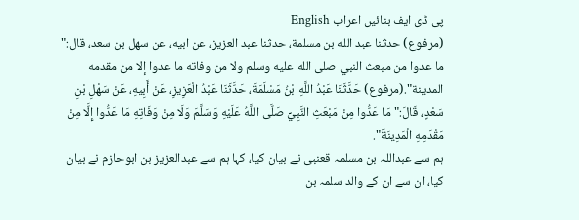پی ڈی ایف بنائیں اعراب English
(مرفوع) حدثنا عبد الله بن مسلمة، حدثنا عبد العزيز، عن ابيه، عن سهل بن سعد، قال:" ما عدوا من مبعث النبي صلى الله عليه وسلم ولا من وفاته ما عدوا إلا من مقدمه المدينة".(مرفوع) حَدَّثَنَا عَبْدُ اللَّهِ بْنُ مَسْلَمَةَ، حَدَّثَنَا عَبْدُ الْعَزِيزِ، عَنْ أَبِيهِ، عَنْ سَهْلِ بْنِ سَعْدٍ، قَالَ:" مَا عَدُّوا مِنْ مَبْعَثِ النَّبِيِّ صَلَّى اللَّهُ عَلَيْهِ وَسَلَّمَ وَلَا مِنْ وَفَاتِهِ مَا عَدُّوا إِلَّا مِنْ مَقْدَمِهِ الْمَدِينَةَ".
ہم سے عبداللہ بن مسلمہ قعنبی نے بیان کیا، کہا ہم سے عبدالعزیز بن ابوحازم نے بیان کیا، ان سے ان کے والد سلمہ بن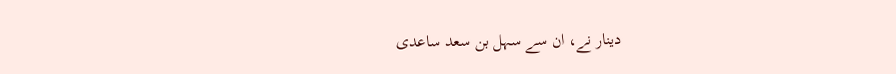دینار نے، ان سے سہل بن سعد ساعدی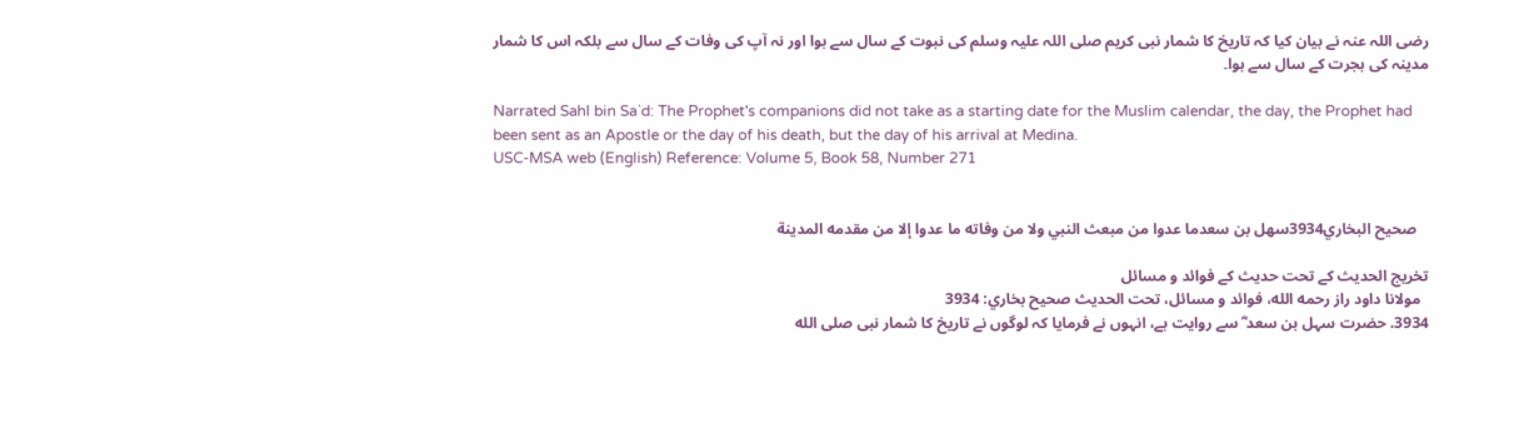رضی اللہ عنہ نے بیان کیا کہ تاریخ کا شمار نبی کریم صلی اللہ علیہ وسلم کی نبوت کے سال سے ہوا اور نہ آپ کی وفات کے سال سے بلکہ اس کا شمار مدینہ کی ہجرت کے سال سے ہوا۔

Narrated Sahl bin Sa`d: The Prophet's companions did not take as a starting date for the Muslim calendar, the day, the Prophet had been sent as an Apostle or the day of his death, but the day of his arrival at Medina.
USC-MSA web (English) Reference: Volume 5, Book 58, Number 271


   صحيح البخاري3934سهل بن سعدما عدوا من مبعث النبي ولا من وفاته ما عدوا إلا من مقدمه المدينة

تخریج الحدیث کے تحت حدیث کے فوائد و مسائل
  مولانا داود راز رحمه الله، فوائد و مسائل، تحت الحديث صحيح بخاري: 3934
3934. حضرت سہل بن سعد ؓ سے روایت ہے، انہوں نے فرمایا کہ لوگوں نے تاریخ کا شمار نبی صلى الله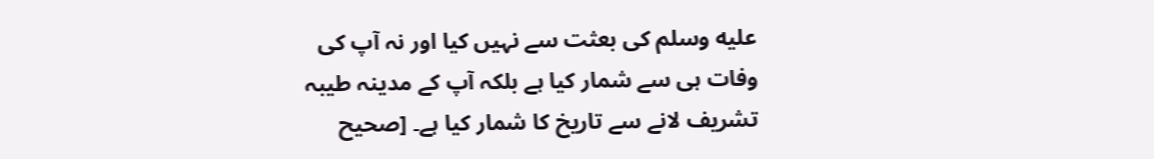عليه وسلم کی بعثت سے نہیں کیا اور نہ آپ کی وفات ہی سے شمار کیا ہے بلکہ آپ کے مدینہ طیبہ تشریف لانے سے تاریخ کا شمار کیا ہے۔ [صحيح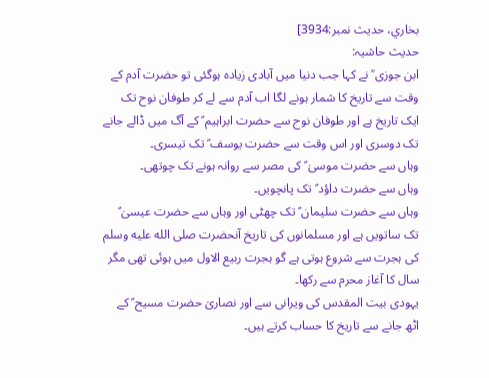بخاري، حديث نمبر:3934]
حدیث حاشیہ:
ابن جوزی ؒ نے کہا جب دنیا میں آبادی زیادہ ہوگئی تو حضرت آدم کے وقت سے تاریخ کا شمار ہونے لگا اب آدم سے لے کر طوفان نوح تک ایک تاریخ ہے اور طوفان نوح سے حضرت ابراہیم ؑ کے آگ میں ڈالے جانے تک دوسری اور اس وقت سے حضرت یوسف ؑ تک تیسری۔
وہاں سے حضرت موسیٰ ؑ کی مصر سے روانہ ہونے تک چوتھی۔
وہاں سے حضرت داؤد ؑ تک پانچویں۔
وہاں سے حضرت سلیمان ؑ تک چھٹی اور وہاں سے حضرت عیسیٰ ؑ تک ساتویں ہے اور مسلمانوں کی تاریخ آنحضرت صلى الله عليه وسلم کی ہجرت سے شروع ہوتی ہے گو ہجرت ربیع الاول میں ہوئی تھی مگر سال کا آغاز محرم سے رکھا۔
یہودی بیت المقدس کی ویرانی سے اور نصاریٰ حضرت مسیح ؑ کے اٹھ جانے سے تاریخ کا حساب کرتے ہیں۔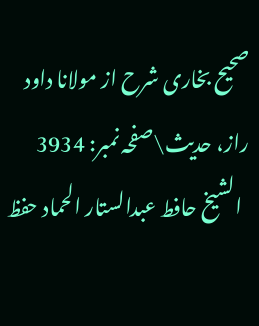صحیح بخاری شرح از مولانا داود راز، حدیث\صفحہ نمبر: 3934
  الشيخ حافط عبدالستار الحماد حفظ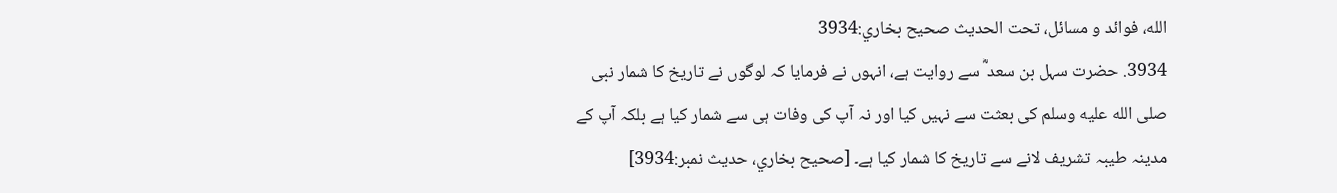الله، فوائد و مسائل، تحت الحديث صحيح بخاري:3934
3934. حضرت سہل بن سعد ؓ سے روایت ہے، انہوں نے فرمایا کہ لوگوں نے تاریخ کا شمار نبی صلى الله عليه وسلم کی بعثت سے نہیں کیا اور نہ آپ کی وفات ہی سے شمار کیا ہے بلکہ آپ کے مدینہ طیبہ تشریف لانے سے تاریخ کا شمار کیا ہے۔ [صحيح بخاري، حديث نمبر:3934]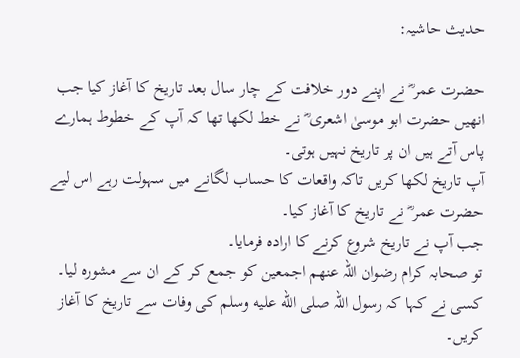حدیث حاشیہ:

حضرت عمر ؓ نے اپنے دور خلافت کے چار سال بعد تاریخ کا آغاز کیا جب انھیں حضرت ابو موسیٰ اشعری ؓ نے خط لکھا تھا کہ آپ کے خطوط ہمارے پاس آتے ہیں ان پر تاریخ نہیں ہوتی۔
آپ تاریخ لکھا کریں تاکہ واقعات کا حساب لگانے میں سہولت رہے اس لیے حضرت عمر ؓ نے تاریخ کا آغاز کیا۔
جب آپ نے تاریخ شروع کرنے کا ارادہ فرمایا۔
تو صحابہ کرام رضوان اللہ عنھم اجمعین کو جمع کر کے ان سے مشورہ لیا۔
کسی نے کہا کہ رسول اللہ صلى الله عليه وسلم کی وفات سے تاریخ کا آغاز کریں۔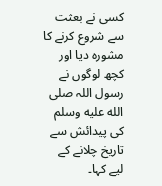کسی نے بعثت سے شروع کرنے کا مشورہ دیا اور کچھ لوگوں نے رسول اللہ صلى الله عليه وسلم کی پیدائش سے تاریخ چلانے کے لیے کہا۔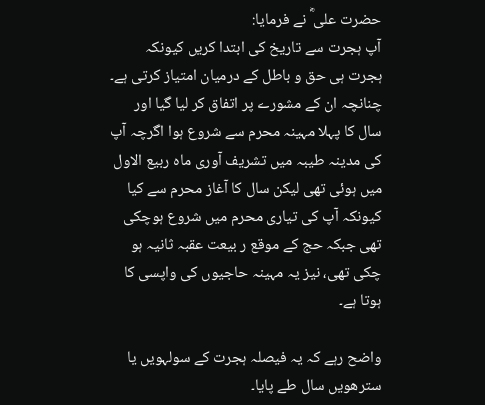حضرت علی ؓ نے فرمایا:
آپ ہجرت سے تاریخ کی ابتدا کریں کیونکہ ہجرت ہی حق و باطل کے درمیان امتیاز کرتی ہے۔
چنانچہ ان کے مشورے پر اتفاق کر لیا گیا اور سال کا پہلا مہینہ محرم سے شروع ہوا اگرچہ آپ کی مدینہ طیبہ میں تشریف آوری ماہ ربیع الاول میں ہوئی تھی لیکن سال کا آغاز محرم سے کیا کیونکہ آپ کی تیاری محرم میں شروع ہوچکی تھی جبکہ حج کے موقع ر بیعت عقبہ ثانیہ ہو چکی تھی، نیز یہ مہینہ حاجیوں کی واپسی کا ہوتا ہے۔

واضح رہے کہ یہ فیصلہ ہجرت کے سولہویں یا سترھویں سال طے پایا۔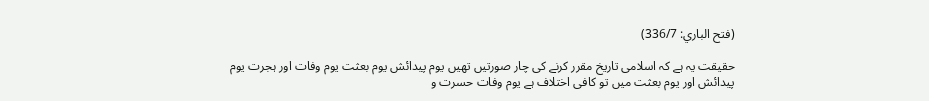(فتح الباري: 336/7)

حقیقت یہ ہے کہ اسلامی تاریخ مقرر کرنے کی چار صورتیں تھیں یوم پیدائش یوم بعثت یوم وفات اور ہجرت یوم پیدائش اور یوم بعثت میں تو کافی اختلاف ہے یوم وفات حسرت و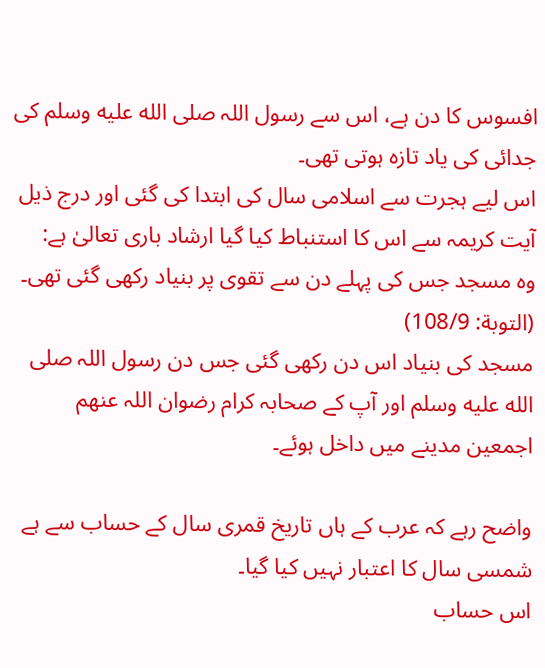افسوس کا دن ہے، اس سے رسول اللہ صلى الله عليه وسلم کی جدائی کی یاد تازہ ہوتی تھی۔
اس لیے ہجرت سے اسلامی سال کی ابتدا کی گئی اور درج ذیل آیت کریمہ سے اس کا استنباط کیا گیا ارشاد باری تعالیٰ ہے:
وہ مسجد جس کی پہلے دن سے تقوی پر بنیاد رکھی گئی تھی۔
(التوبة: 108/9)
مسجد کی بنیاد اس دن رکھی گئی جس دن رسول اللہ صلى الله عليه وسلم اور آپ کے صحابہ کرام رضوان اللہ عنھم اجمعین مدینے میں داخل ہوئے۔

واضح رہے کہ عرب کے ہاں تاریخ قمری سال کے حساب سے ہے شمسی سال کا اعتبار نہیں کیا گیا۔
اس حساب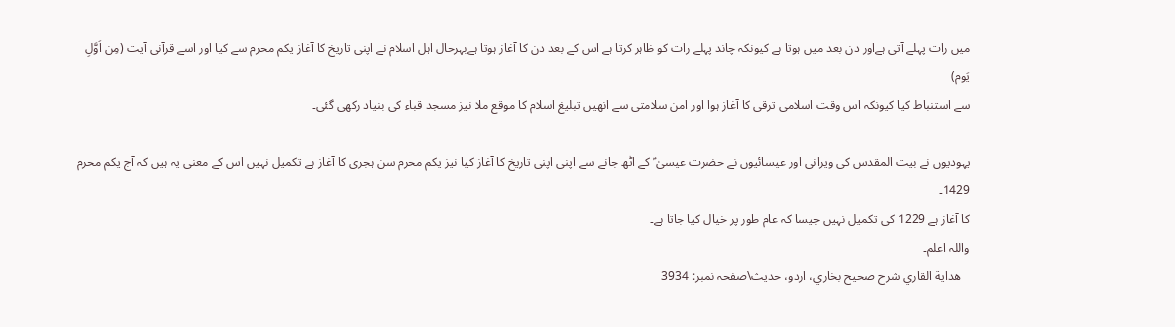میں رات پہلے آتی ہےاور دن بعد میں ہوتا ہے کیونکہ چاند پہلے رات کو ظاہر کرتا ہے اس کے بعد دن کا آغاز ہوتا ہےبہرحال اہل اسلام نے اپنی تاریخ کا آغاز یکم محرم سے کیا اور اسے قرآنی آیت (مِن اَوَّلِ يَوم)
سے استنباط کیا کیونکہ اس وقت اسلامی ترقی کا آغاز ہوا اور امن سلامتی سے انھیں تبلیغ اسلام کا موقع ملا نیز مسجد قباء کی بنیاد رکھی گئی۔

یہودیوں نے بیت المقدس کی ویرانی اور عیسائیوں نے حضرت عیسیٰ ؑ کے اٹھ جانے سے اپنی اپنی تاریخ کا آغاز کیا نیز یکم محرم سن ہجری کا آغاز ہے تکمیل نہیں اس کے معنی یہ ہیں کہ آج یکم محرم 1429۔
کا آغاز ہے 1229 کی تکمیل نہیں جیسا کہ عام طور پر خیال کیا جاتا ہے۔
واللہ اعلم۔
   هداية القاري شرح صحيح بخاري، اردو، حدیث\صفحہ نمبر: 3934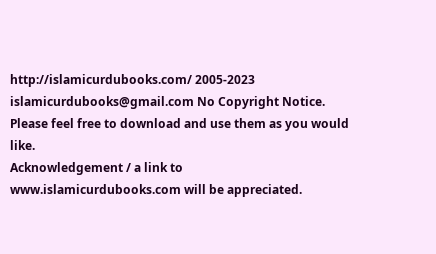http://islamicurdubooks.com/ 2005-2023 islamicurdubooks@gmail.com No Copyright Notice.
Please feel free to download and use them as you would like.
Acknowledgement / a link to www.islamicurdubooks.com will be appreciated.